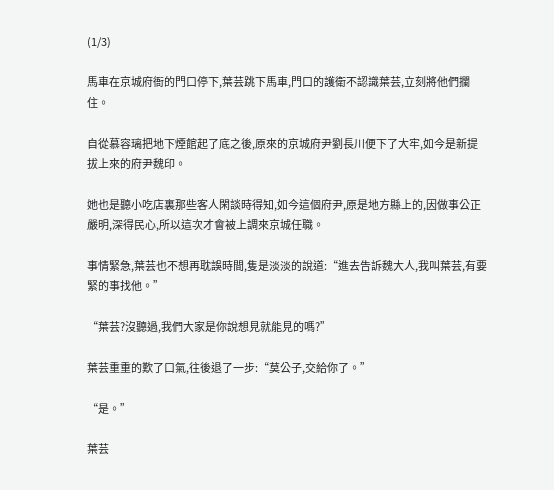(1/3)

馬車在京城府衙的門口停下,葉芸跳下馬車,門口的護衛不認識葉芸,立刻將他們攔住。

自從慕容璃把地下煙館起了底之後,原來的京城府尹劉長川便下了大牢,如今是新提拔上來的府尹魏印。

她也是聽小吃店裏那些客人閑談時得知,如今這個府尹,原是地方縣上的,因做事公正嚴明,深得民心,所以這次才會被上調來京城任職。

事情緊急,葉芸也不想再耽誤時間,隻是淡淡的說道:“進去告訴魏大人,我叫葉芸,有要緊的事找他。”

“葉芸?沒聽過,我們大家是你說想見就能見的嗎?”

葉芸重重的歎了口氣,往後退了一步:“莫公子,交給你了。”

“是。”

葉芸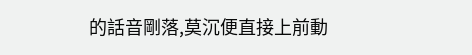的話音剛落,莫沉便直接上前動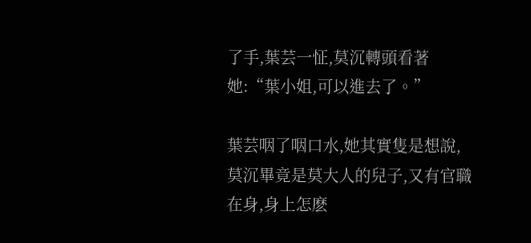了手,葉芸一怔,莫沉轉頭看著她:“葉小姐,可以進去了。”

葉芸咽了咽口水,她其實隻是想說,莫沉畢竟是莫大人的兒子,又有官職在身,身上怎麽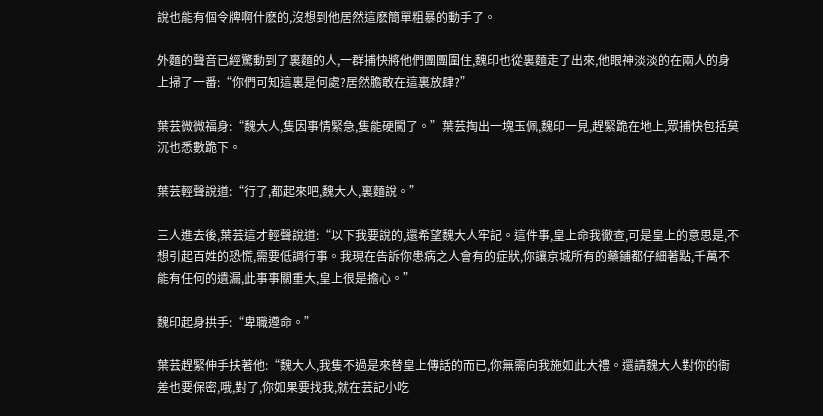說也能有個令牌啊什麽的,沒想到他居然這麽簡單粗暴的動手了。

外麵的聲音已經驚動到了裏麵的人,一群捕快將他們團團圍住,魏印也從裏麵走了出來,他眼神淡淡的在兩人的身上掃了一番:“你們可知這裏是何處?居然膽敢在這裏放肆?”

葉芸微微福身:“魏大人,隻因事情緊急,隻能硬闖了。”葉芸掏出一塊玉佩,魏印一見,趕緊跪在地上,眾捕快包括莫沉也悉數跪下。

葉芸輕聲說道:“行了,都起來吧,魏大人,裏麵說。”

三人進去後,葉芸這才輕聲說道:“以下我要說的,還希望魏大人牢記。這件事,皇上命我徹查,可是皇上的意思是,不想引起百姓的恐慌,需要低調行事。我現在告訴你患病之人會有的症狀,你讓京城所有的藥鋪都仔細著點,千萬不能有任何的遺漏,此事事關重大,皇上很是擔心。”

魏印起身拱手:“卑職遵命。”

葉芸趕緊伸手扶著他:“魏大人,我隻不過是來替皇上傳話的而已,你無需向我施如此大禮。還請魏大人對你的衙差也要保密,哦,對了,你如果要找我,就在芸記小吃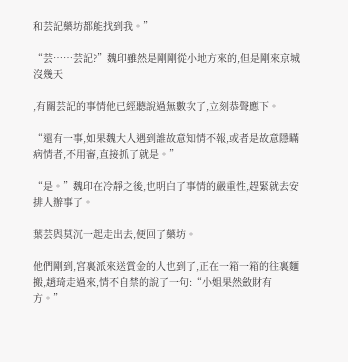和芸記藥坊都能找到我。”

“芸……芸記?”魏印雖然是剛剛從小地方來的,但是剛來京城沒幾天

,有關芸記的事情他已經聽說過無數次了,立刻恭聲應下。

“還有一事,如果魏大人遇到誰故意知情不報,或者是故意隱瞞病情者,不用審,直接抓了就是。”

“是。”魏印在冷靜之後,也明白了事情的嚴重性,趕緊就去安排人辦事了。

葉芸與莫沉一起走出去,便回了藥坊。

他們剛到,宮裏派來送賞金的人也到了,正在一箱一箱的往裏麵搬,趙琦走過來,情不自禁的說了一句:“小姐果然斂財有方。”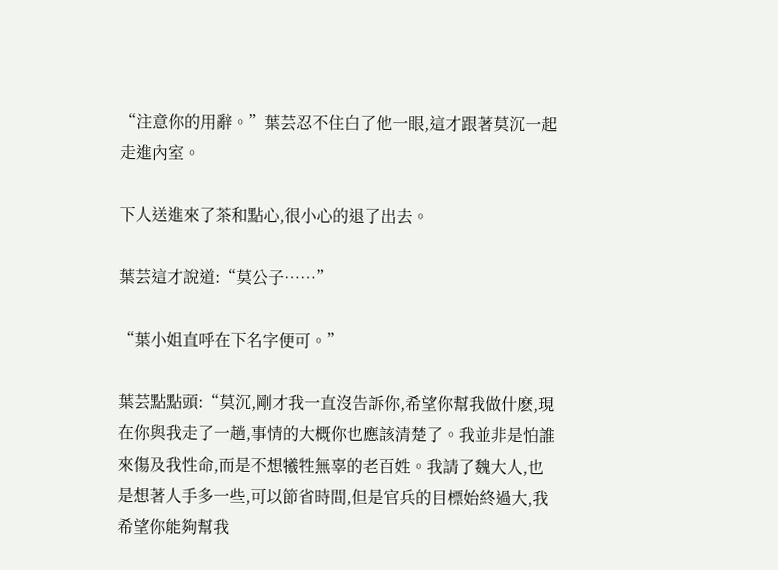“注意你的用辭。”葉芸忍不住白了他一眼,這才跟著莫沉一起走進內室。

下人送進來了茶和點心,很小心的退了出去。

葉芸這才說道:“莫公子……”

“葉小姐直呼在下名字便可。”

葉芸點點頭:“莫沉,剛才我一直沒告訴你,希望你幫我做什麽,現在你與我走了一趟,事情的大概你也應該清楚了。我並非是怕誰來傷及我性命,而是不想犧牲無辜的老百姓。我請了魏大人,也是想著人手多一些,可以節省時間,但是官兵的目標始終過大,我希望你能夠幫我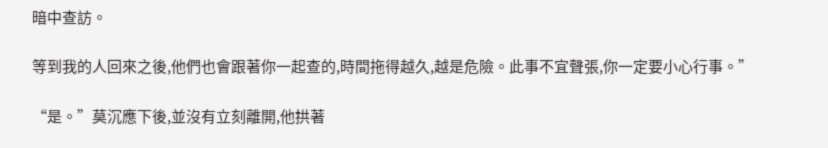暗中查訪。

等到我的人回來之後,他們也會跟著你一起查的,時間拖得越久,越是危險。此事不宜聲張,你一定要小心行事。”

“是。”莫沉應下後,並沒有立刻離開,他拱著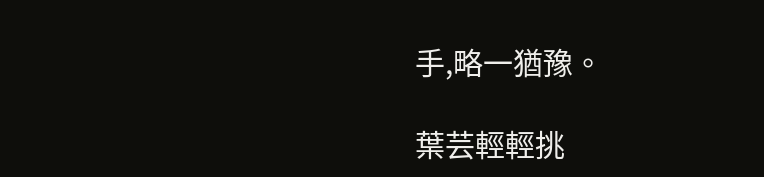手,略一猶豫。

葉芸輕輕挑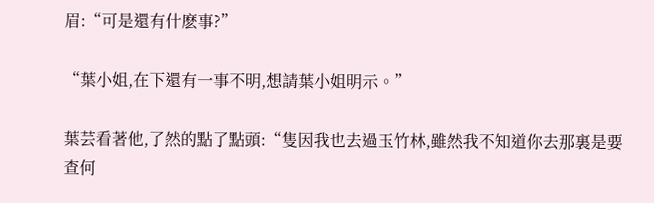眉:“可是還有什麽事?”

“葉小姐,在下還有一事不明,想請葉小姐明示。”

葉芸看著他,了然的點了點頭:“隻因我也去過玉竹林,雖然我不知道你去那裏是要查何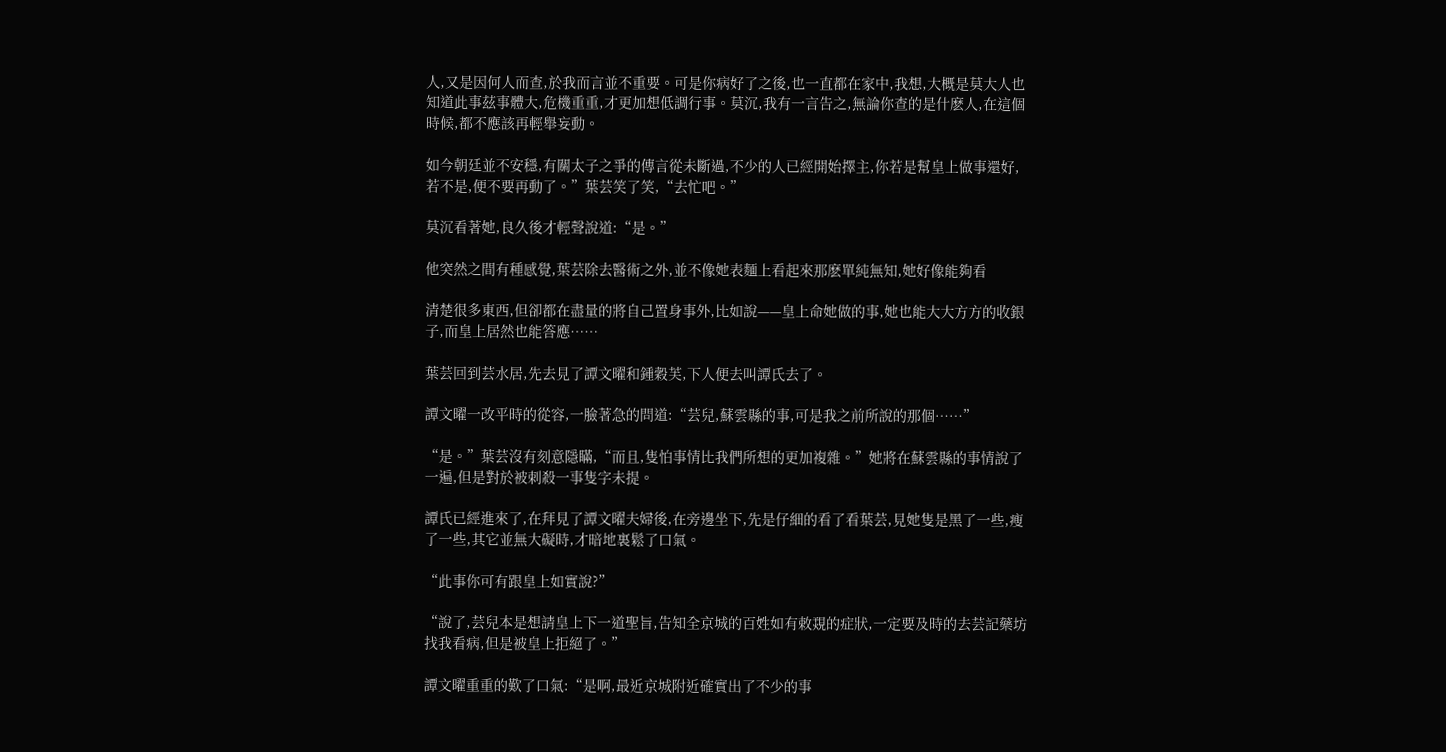人,又是因何人而查,於我而言並不重要。可是你病好了之後,也一直都在家中,我想,大概是莫大人也知道此事茲事體大,危機重重,才更加想低調行事。莫沉,我有一言告之,無論你查的是什麽人,在這個時候,都不應該再輕舉妄動。

如今朝廷並不安穩,有關太子之爭的傳言從未斷過,不少的人已經開始擇主,你若是幫皇上做事還好,若不是,便不要再動了。”葉芸笑了笑,“去忙吧。”

莫沉看著她,良久後才輕聲說道:“是。”

他突然之間有種感覺,葉芸除去醫術之外,並不像她表麵上看起來那麽單純無知,她好像能夠看

清楚很多東西,但卻都在盡量的將自己置身事外,比如說——皇上命她做的事,她也能大大方方的收銀子,而皇上居然也能答應……

葉芸回到芸水居,先去見了譚文曜和鍾穀芙,下人便去叫譚氏去了。

譚文曜一改平時的從容,一臉著急的問道:“芸兒,蘇雲縣的事,可是我之前所說的那個……”

“是。”葉芸沒有刻意隱瞞,“而且,隻怕事情比我們所想的更加複雜。”她將在蘇雲縣的事情說了一遍,但是對於被刺殺一事隻字未提。

譚氏已經進來了,在拜見了譚文曜夫婦後,在旁邊坐下,先是仔細的看了看葉芸,見她隻是黑了一些,瘦了一些,其它並無大礙時,才暗地裏鬆了口氣。

“此事你可有跟皇上如實說?”

“說了,芸兒本是想請皇上下一道聖旨,告知全京城的百姓如有敕覝的症狀,一定要及時的去芸記藥坊找我看病,但是被皇上拒絕了。”

譚文曜重重的歎了口氣:“是啊,最近京城附近確實出了不少的事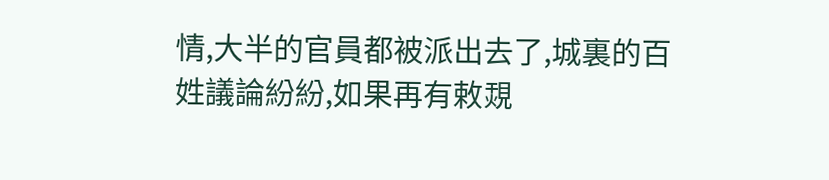情,大半的官員都被派出去了,城裏的百姓議論紛紛,如果再有敕覝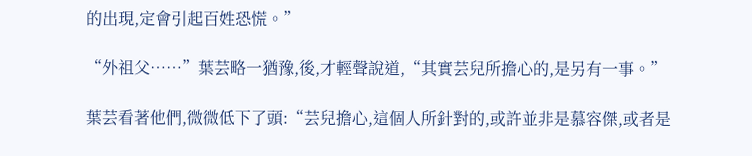的出現,定會引起百姓恐慌。”

“外祖父……”葉芸略一猶豫,後,才輕聲說道,“其實芸兒所擔心的,是另有一事。”

葉芸看著他們,微微低下了頭:“芸兒擔心,這個人所針對的,或許並非是慕容傑,或者是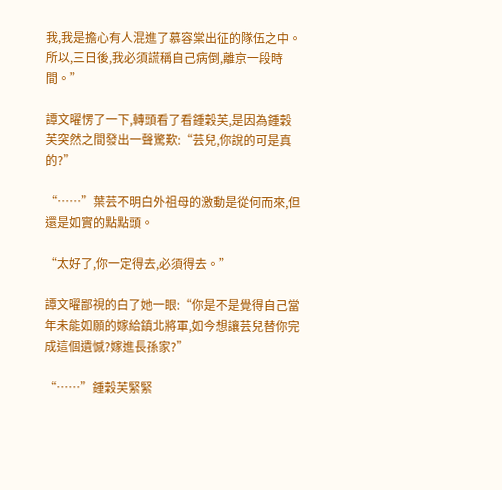我,我是擔心有人混進了慕容棠出征的隊伍之中。所以,三日後,我必須謊稱自己病倒,離京一段時間。”

譚文曜愣了一下,轉頭看了看鍾穀芙,是因為鍾穀芙突然之間發出一聲驚歎:“芸兒,你說的可是真的?”

“……”葉芸不明白外祖母的激動是從何而來,但還是如實的點點頭。

“太好了,你一定得去,必須得去。”

譚文曜鄙視的白了她一眼:“你是不是覺得自己當年未能如願的嫁給鎮北將軍,如今想讓芸兒替你完成這個遺憾?嫁進長孫家?”

“……”鍾穀芙緊緊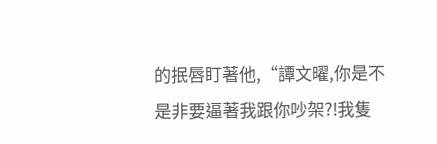的抿唇盯著他,“譚文曜,你是不是非要逼著我跟你吵架?!我隻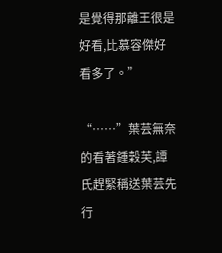是覺得那離王很是好看,比慕容傑好看多了。”

“……”葉芸無奈的看著鍾穀芙,譚氏趕緊稱送葉芸先行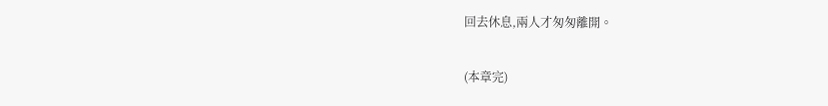回去休息,兩人才匆匆離開。

(本章完)